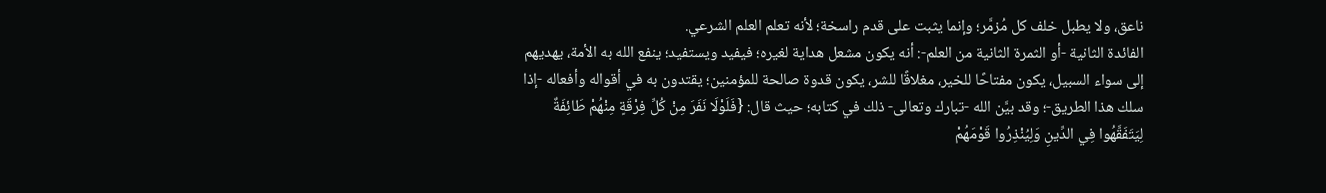ناعق، ولا يطبل خلف كل مُزمَّر؛ وإنما يثبت على قدم راسخة؛ لأنه تعلم العلم الشرعي.
الفائدة الثانية -أو الثمرة الثانية من العلم-: أنه يكون مشعل هداية لغيره؛ فيفيد ويستفيد؛ ينفع الله به الأمة، يهديهم إلى سواء السبيل، يكون مفتاحًا للخير، مغلاقًا للشر، يكون قدوة صالحة للمؤمنين؛ يقتدون به في أقواله وأفعاله -إذا سلك هذا الطريق-؛ وقد بيَّن الله -تبارك وتعالى- ذلك في كتابه؛ حيث قال: {فَلَوْلَا نَفَرَ مِنْ كُلِّ فِرْقَةٍ مِنْهُمْ طَائِفَةٌ لِيَتَفَقَّهُوا فِي الدِّينِ وَلِيُنْذِرُوا قَوْمَهُمْ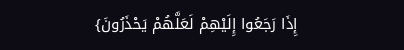إِذَا رَجَعُوا إِلَيْهِمْ لَعَلَّهُمْ يَحْذَرُونَ}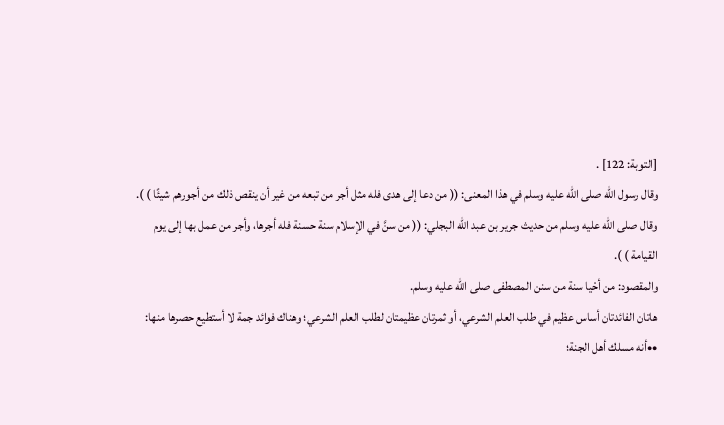[التوبة: 122] .
وقال رسول الله صلى الله عليه وسلم في هذا المعنى: (( من دعا إلى هدى فله مثل أجر من تبعه من غير أن ينقص ذلك من أجورهم شيئًا ) ).
وقال صلى الله عليه وسلم من حديث جرير بن عبد الله البجلي: (( من سنَّ في الإسلام سنة حسنة فله أجرها، وأجر من عمل بها إلى يوم القيامة ) ).
والمقصود: من أحْيا سنة من سنن المصطفى صلى الله عليه وسلم.
هاتان الفائدتان أساس عظيم في طلب العلم الشرعي، أو ثمرتان عظيمتان لطلب العلم الشرعي؛ وهناك فوائد جمة لا أستطيع حصرها منها:
••أنه مسلك أهل الجنة؛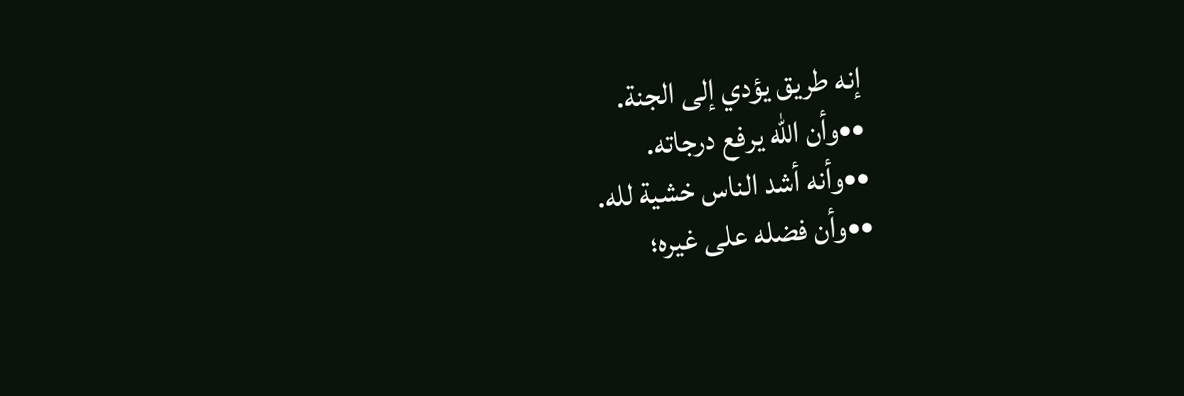إنه طريق يؤدي إلى الجنة.
••وأن الله يرفع درجاته.
••وأنه أشد الناس خشية لله.
••وأن فضله على غيره؛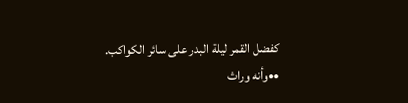كفضل القمر ليلة البدر على سائر الكواكب.
••وأنه وراث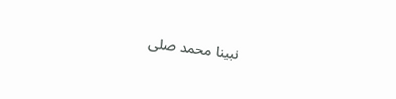نبينا محمد صلى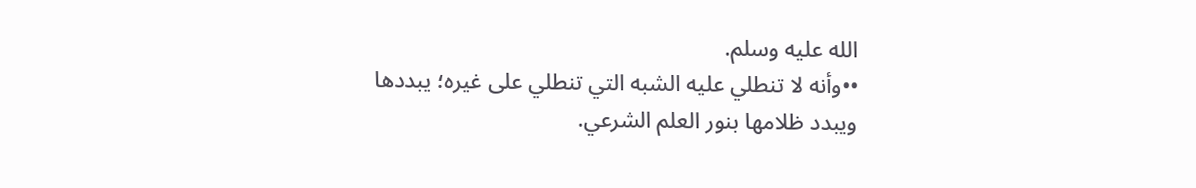الله عليه وسلم.
••وأنه لا تنطلي عليه الشبه التي تنطلي على غيره؛ يبددها ويبدد ظلامها بنور العلم الشرعي.